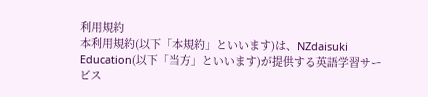利用規約
本利用規約(以下「本規約」といいます)は、NZdaisuki Education(以下「当方」といいます)が提供する英語学習サービス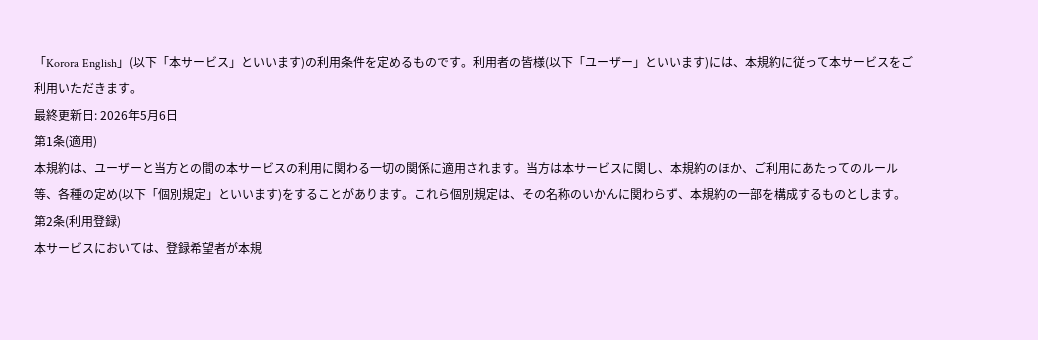「Korora English」(以下「本サービス」といいます)の利用条件を定めるものです。利用者の皆様(以下「ユーザー」といいます)には、本規約に従って本サービスをご利用いただきます。
最終更新日: 2026年5月6日
第1条(適用)
本規約は、ユーザーと当方との間の本サービスの利用に関わる一切の関係に適用されます。当方は本サービスに関し、本規約のほか、ご利用にあたってのルール等、各種の定め(以下「個別規定」といいます)をすることがあります。これら個別規定は、その名称のいかんに関わらず、本規約の一部を構成するものとします。
第2条(利用登録)
本サービスにおいては、登録希望者が本規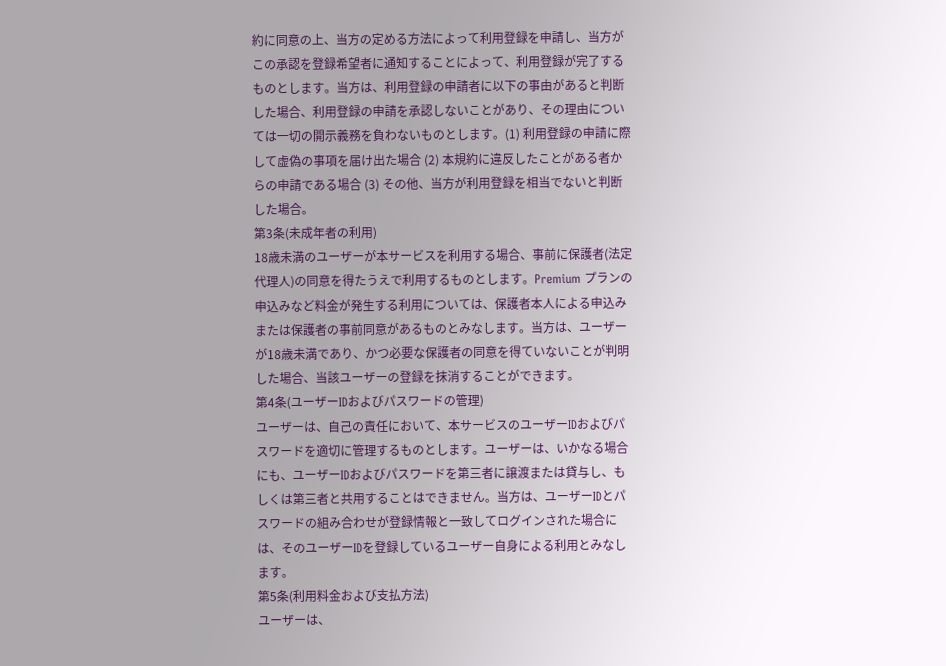約に同意の上、当方の定める方法によって利用登録を申請し、当方がこの承認を登録希望者に通知することによって、利用登録が完了するものとします。当方は、利用登録の申請者に以下の事由があると判断した場合、利用登録の申請を承認しないことがあり、その理由については一切の開示義務を負わないものとします。(1) 利用登録の申請に際して虚偽の事項を届け出た場合 (2) 本規約に違反したことがある者からの申請である場合 (3) その他、当方が利用登録を相当でないと判断した場合。
第3条(未成年者の利用)
18歳未満のユーザーが本サービスを利用する場合、事前に保護者(法定代理人)の同意を得たうえで利用するものとします。Premium プランの申込みなど料金が発生する利用については、保護者本人による申込みまたは保護者の事前同意があるものとみなします。当方は、ユーザーが18歳未満であり、かつ必要な保護者の同意を得ていないことが判明した場合、当該ユーザーの登録を抹消することができます。
第4条(ユーザーIDおよびパスワードの管理)
ユーザーは、自己の責任において、本サービスのユーザーIDおよびパスワードを適切に管理するものとします。ユーザーは、いかなる場合にも、ユーザーIDおよびパスワードを第三者に譲渡または貸与し、もしくは第三者と共用することはできません。当方は、ユーザーIDとパスワードの組み合わせが登録情報と一致してログインされた場合には、そのユーザーIDを登録しているユーザー自身による利用とみなします。
第5条(利用料金および支払方法)
ユーザーは、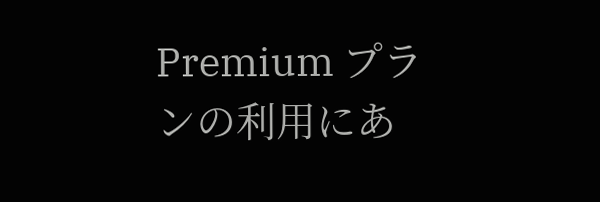Premium プランの利用にあ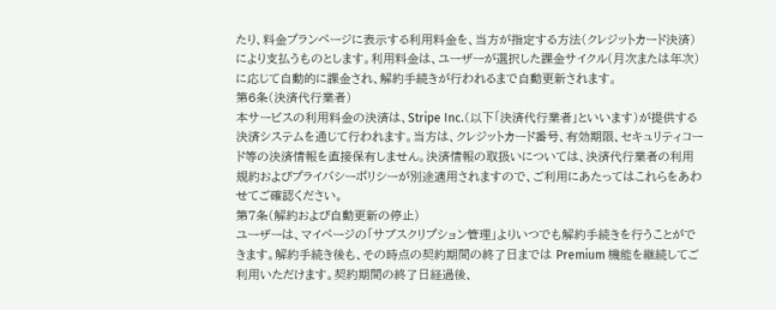たり、料金プランページに表示する利用料金を、当方が指定する方法(クレジットカード決済)により支払うものとします。利用料金は、ユーザーが選択した課金サイクル(月次または年次)に応じて自動的に課金され、解約手続きが行われるまで自動更新されます。
第6条(決済代行業者)
本サービスの利用料金の決済は、Stripe Inc.(以下「決済代行業者」といいます)が提供する決済システムを通じて行われます。当方は、クレジットカード番号、有効期限、セキュリティコード等の決済情報を直接保有しません。決済情報の取扱いについては、決済代行業者の利用規約およびプライバシーポリシーが別途適用されますので、ご利用にあたってはこれらをあわせてご確認ください。
第7条(解約および自動更新の停止)
ユーザーは、マイページの「サブスクリプション管理」よりいつでも解約手続きを行うことができます。解約手続き後も、その時点の契約期間の終了日までは Premium 機能を継続してご利用いただけます。契約期間の終了日経過後、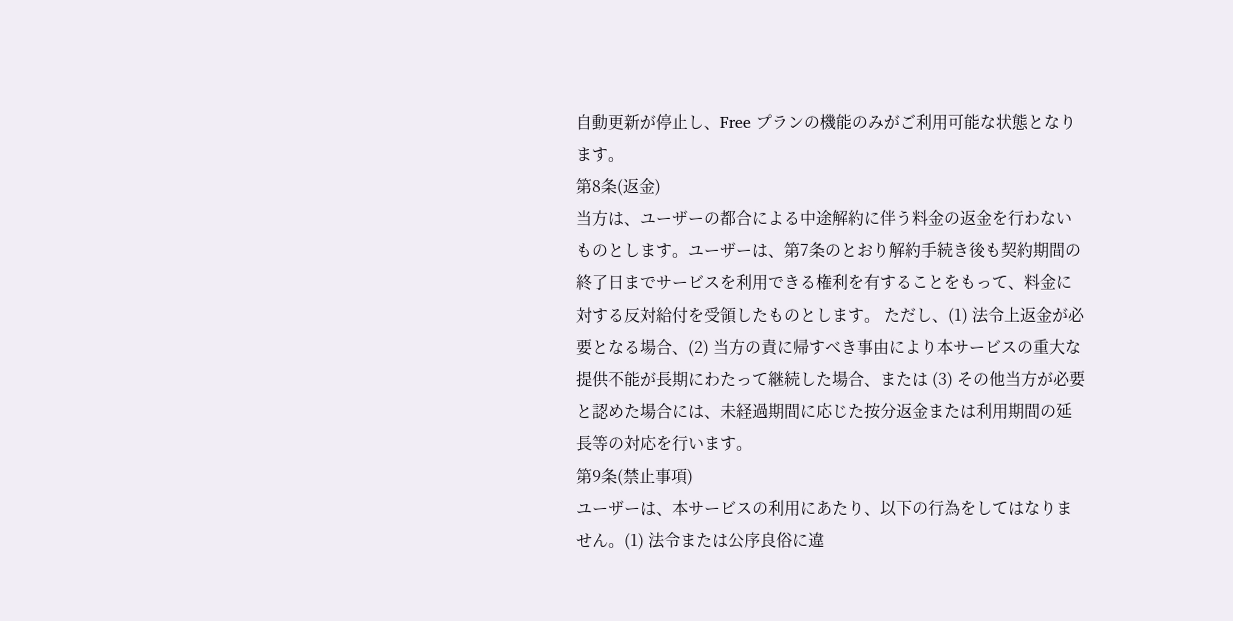自動更新が停止し、Free プランの機能のみがご利用可能な状態となります。
第8条(返金)
当方は、ユーザーの都合による中途解約に伴う料金の返金を行わないものとします。ユーザーは、第7条のとおり解約手続き後も契約期間の終了日までサービスを利用できる権利を有することをもって、料金に対する反対給付を受領したものとします。 ただし、(1) 法令上返金が必要となる場合、(2) 当方の責に帰すべき事由により本サービスの重大な提供不能が長期にわたって継続した場合、または (3) その他当方が必要と認めた場合には、未経過期間に応じた按分返金または利用期間の延長等の対応を行います。
第9条(禁止事項)
ユーザーは、本サービスの利用にあたり、以下の行為をしてはなりません。(1) 法令または公序良俗に違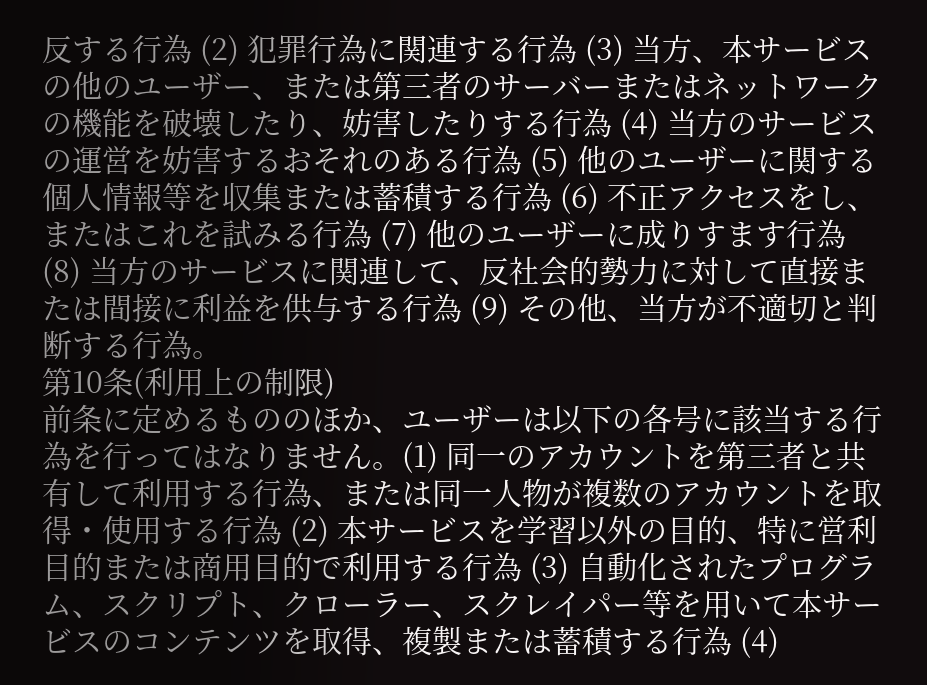反する行為 (2) 犯罪行為に関連する行為 (3) 当方、本サービスの他のユーザー、または第三者のサーバーまたはネットワークの機能を破壊したり、妨害したりする行為 (4) 当方のサービスの運営を妨害するおそれのある行為 (5) 他のユーザーに関する個人情報等を収集または蓄積する行為 (6) 不正アクセスをし、またはこれを試みる行為 (7) 他のユーザーに成りすます行為 (8) 当方のサービスに関連して、反社会的勢力に対して直接または間接に利益を供与する行為 (9) その他、当方が不適切と判断する行為。
第10条(利用上の制限)
前条に定めるもののほか、ユーザーは以下の各号に該当する行為を行ってはなりません。(1) 同一のアカウントを第三者と共有して利用する行為、または同一人物が複数のアカウントを取得・使用する行為 (2) 本サービスを学習以外の目的、特に営利目的または商用目的で利用する行為 (3) 自動化されたプログラム、スクリプト、クローラー、スクレイパー等を用いて本サービスのコンテンツを取得、複製または蓄積する行為 (4)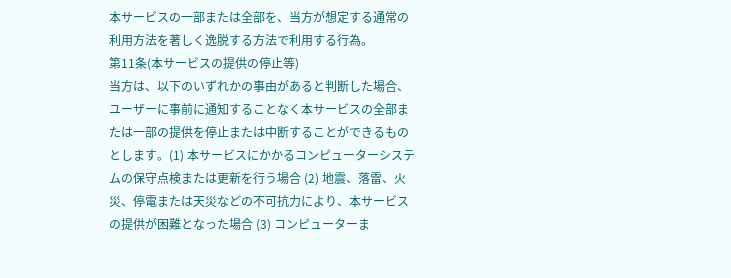本サービスの一部または全部を、当方が想定する通常の利用方法を著しく逸脱する方法で利用する行為。
第11条(本サービスの提供の停止等)
当方は、以下のいずれかの事由があると判断した場合、ユーザーに事前に通知することなく本サービスの全部または一部の提供を停止または中断することができるものとします。(1) 本サービスにかかるコンピューターシステムの保守点検または更新を行う場合 (2) 地震、落雷、火災、停電または天災などの不可抗力により、本サービスの提供が困難となった場合 (3) コンピューターま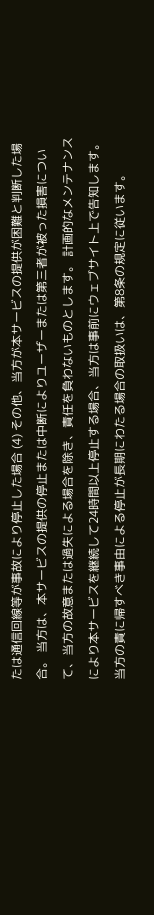たは通信回線等が事故により停止した場合 (4) その他、当方が本サービスの提供が困難と判断した場合。 当方は、本サービスの提供の停止または中断によりユーザーまたは第三者が被った損害について、当方の故意または過失による場合を除き、責任を負わないものとします。 計画的なメンテナンスにより本サービスを継続して24時間以上停止する場合、当方は事前にウェブサイト上で告知します。当方の責に帰すべき事由による停止が長期にわたる場合の取扱いは、第8条の規定に従います。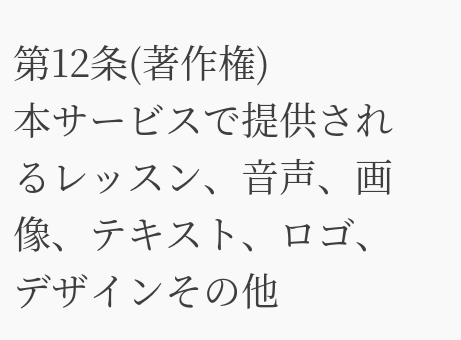第12条(著作権)
本サービスで提供されるレッスン、音声、画像、テキスト、ロゴ、デザインその他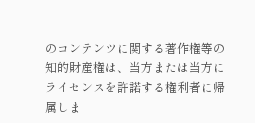のコンテンツに関する著作権等の知的財産権は、当方または当方にライセンスを許諾する権利者に帰属しま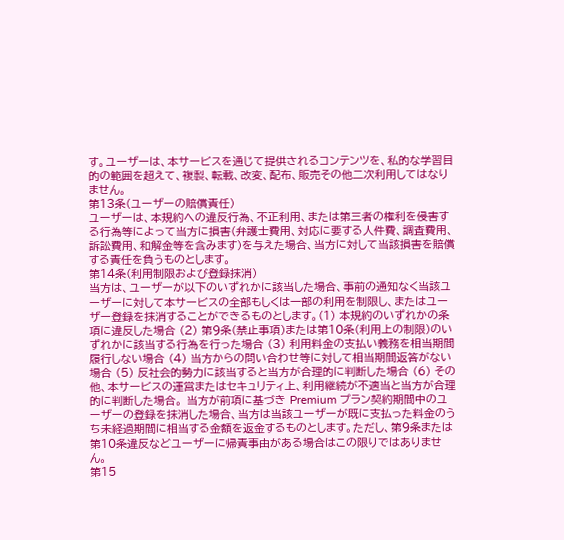す。ユーザーは、本サービスを通じて提供されるコンテンツを、私的な学習目的の範囲を超えて、複製、転載、改変、配布、販売その他二次利用してはなりません。
第13条(ユーザーの賠償責任)
ユーザーは、本規約への違反行為、不正利用、または第三者の権利を侵害する行為等によって当方に損害(弁護士費用、対応に要する人件費、調査費用、訴訟費用、和解金等を含みます)を与えた場合、当方に対して当該損害を賠償する責任を負うものとします。
第14条(利用制限および登録抹消)
当方は、ユーザーが以下のいずれかに該当した場合、事前の通知なく当該ユーザーに対して本サービスの全部もしくは一部の利用を制限し、またはユーザー登録を抹消することができるものとします。(1) 本規約のいずれかの条項に違反した場合 (2) 第9条(禁止事項)または第10条(利用上の制限)のいずれかに該当する行為を行った場合 (3) 利用料金の支払い義務を相当期間履行しない場合 (4) 当方からの問い合わせ等に対して相当期間返答がない場合 (5) 反社会的勢力に該当すると当方が合理的に判断した場合 (6) その他、本サービスの運営またはセキュリティ上、利用継続が不適当と当方が合理的に判断した場合。 当方が前項に基づき Premium プラン契約期間中のユーザーの登録を抹消した場合、当方は当該ユーザーが既に支払った料金のうち未経過期間に相当する金額を返金するものとします。ただし、第9条または第10条違反などユーザーに帰責事由がある場合はこの限りではありません。
第15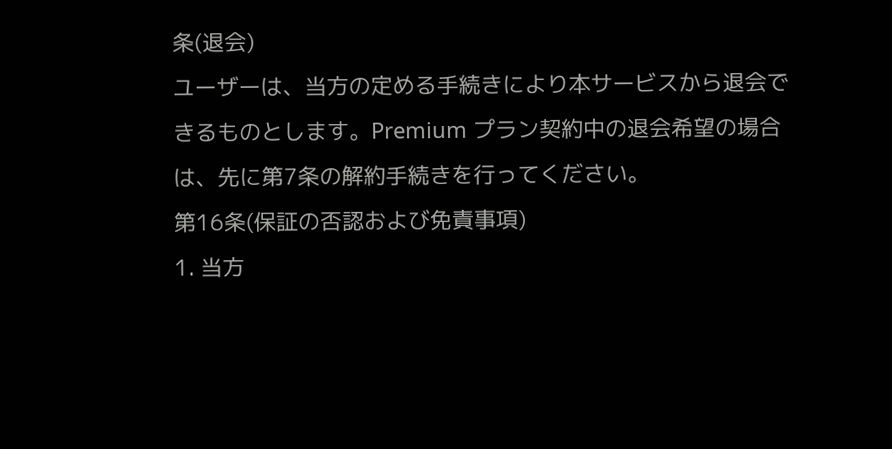条(退会)
ユーザーは、当方の定める手続きにより本サービスから退会できるものとします。Premium プラン契約中の退会希望の場合は、先に第7条の解約手続きを行ってください。
第16条(保証の否認および免責事項)
1. 当方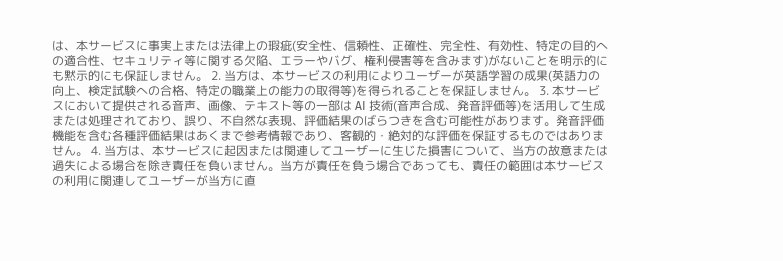は、本サービスに事実上または法律上の瑕疵(安全性、信頼性、正確性、完全性、有効性、特定の目的への適合性、セキュリティ等に関する欠陥、エラーやバグ、権利侵害等を含みます)がないことを明示的にも黙示的にも保証しません。 2. 当方は、本サービスの利用によりユーザーが英語学習の成果(英語力の向上、検定試験への合格、特定の職業上の能力の取得等)を得られることを保証しません。 3. 本サービスにおいて提供される音声、画像、テキスト等の一部は AI 技術(音声合成、発音評価等)を活用して生成または処理されており、誤り、不自然な表現、評価結果のばらつきを含む可能性があります。発音評価機能を含む各種評価結果はあくまで参考情報であり、客観的・絶対的な評価を保証するものではありません。 4. 当方は、本サービスに起因または関連してユーザーに生じた損害について、当方の故意または過失による場合を除き責任を負いません。当方が責任を負う場合であっても、責任の範囲は本サービスの利用に関連してユーザーが当方に直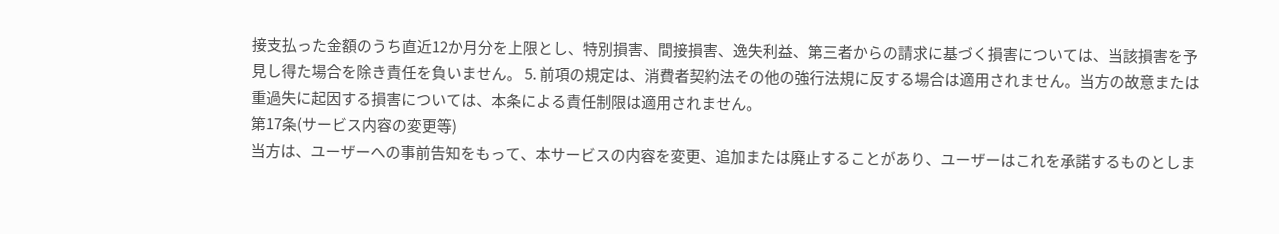接支払った金額のうち直近12か月分を上限とし、特別損害、間接損害、逸失利益、第三者からの請求に基づく損害については、当該損害を予見し得た場合を除き責任を負いません。 5. 前項の規定は、消費者契約法その他の強行法規に反する場合は適用されません。当方の故意または重過失に起因する損害については、本条による責任制限は適用されません。
第17条(サービス内容の変更等)
当方は、ユーザーへの事前告知をもって、本サービスの内容を変更、追加または廃止することがあり、ユーザーはこれを承諾するものとしま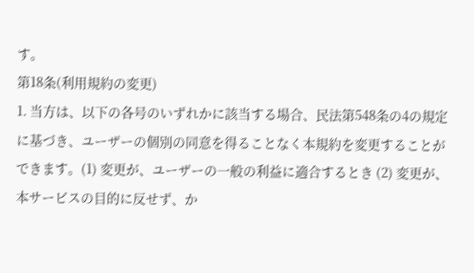す。
第18条(利用規約の変更)
1. 当方は、以下の各号のいずれかに該当する場合、民法第548条の4の規定に基づき、ユーザーの個別の同意を得ることなく本規約を変更することができます。(1) 変更が、ユーザーの一般の利益に適合するとき (2) 変更が、本サービスの目的に反せず、か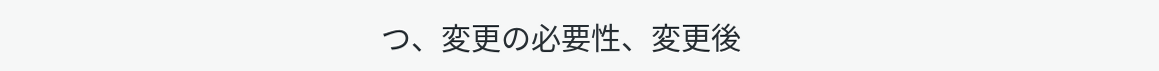つ、変更の必要性、変更後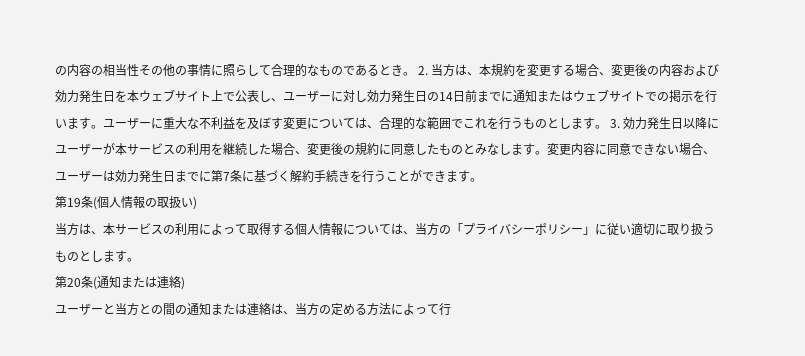の内容の相当性その他の事情に照らして合理的なものであるとき。 2. 当方は、本規約を変更する場合、変更後の内容および効力発生日を本ウェブサイト上で公表し、ユーザーに対し効力発生日の14日前までに通知またはウェブサイトでの掲示を行います。ユーザーに重大な不利益を及ぼす変更については、合理的な範囲でこれを行うものとします。 3. 効力発生日以降にユーザーが本サービスの利用を継続した場合、変更後の規約に同意したものとみなします。変更内容に同意できない場合、ユーザーは効力発生日までに第7条に基づく解約手続きを行うことができます。
第19条(個人情報の取扱い)
当方は、本サービスの利用によって取得する個人情報については、当方の「プライバシーポリシー」に従い適切に取り扱うものとします。
第20条(通知または連絡)
ユーザーと当方との間の通知または連絡は、当方の定める方法によって行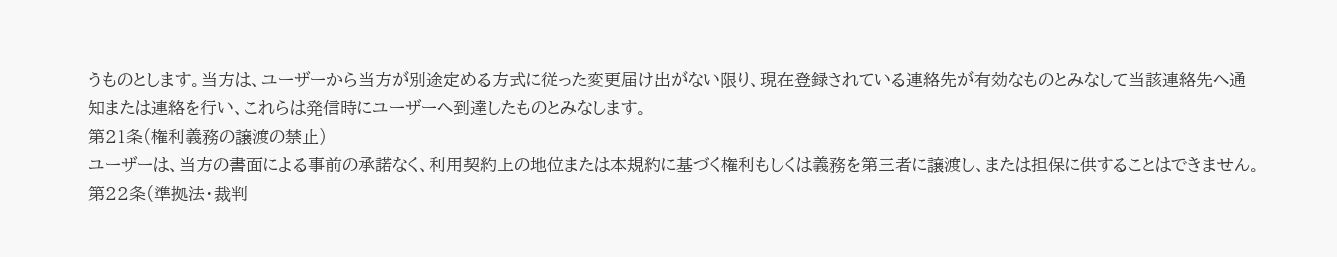うものとします。当方は、ユーザーから当方が別途定める方式に従った変更届け出がない限り、現在登録されている連絡先が有効なものとみなして当該連絡先へ通知または連絡を行い、これらは発信時にユーザーへ到達したものとみなします。
第21条(権利義務の譲渡の禁止)
ユーザーは、当方の書面による事前の承諾なく、利用契約上の地位または本規約に基づく権利もしくは義務を第三者に譲渡し、または担保に供することはできません。
第22条(準拠法・裁判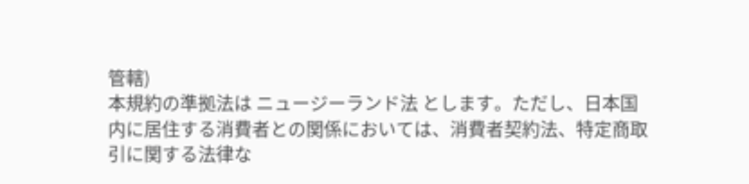管轄)
本規約の準拠法は ニュージーランド法 とします。ただし、日本国内に居住する消費者との関係においては、消費者契約法、特定商取引に関する法律な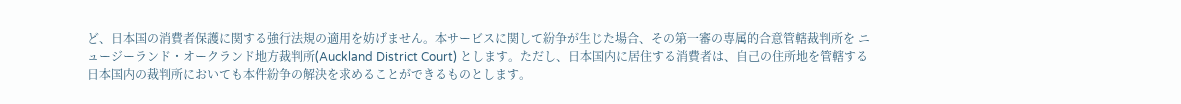ど、日本国の消費者保護に関する強行法規の適用を妨げません。本サービスに関して紛争が生じた場合、その第一審の専属的合意管轄裁判所を ニュージーランド・オークランド地方裁判所(Auckland District Court) とします。ただし、日本国内に居住する消費者は、自己の住所地を管轄する日本国内の裁判所においても本件紛争の解決を求めることができるものとします。